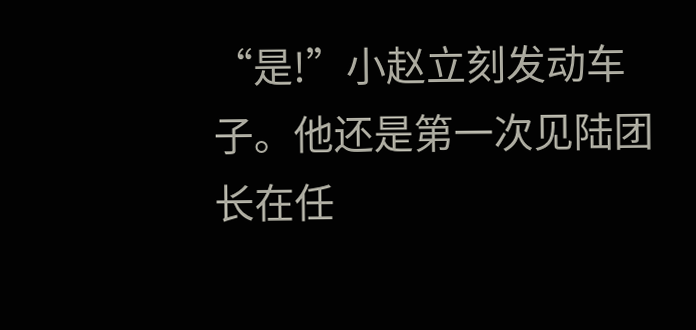“是!”小赵立刻发动车子。他还是第一次见陆团长在任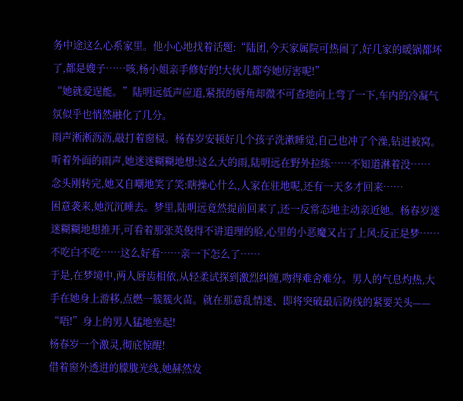务中途这么心系家里。他小心地找着话题:“陆团,今天家属院可热闹了,好几家的暖锅都坏了,都是嫂子……咳,杨小姐亲手修好的!大伙儿都夸她厉害呢!”
“她就爱逞能。”陆明远低声应道,紧抿的唇角却微不可查地向上弯了一下,车内的冷凝气氛似乎也悄然融化了几分。
雨声淅淅沥沥,敲打着窗棂。杨春岁安顿好几个孩子洗漱睡觉,自己也冲了个澡,钻进被窝。听着外面的雨声,她迷迷糊糊地想:这么大的雨,陆明远在野外拉练……不知道淋着没……
念头刚转完,她又自嘲地笑了笑:瞎操心什么,人家在驻地呢,还有一天多才回来……
困意袭来,她沉沉睡去。梦里,陆明远竟然提前回来了,还一反常态地主动亲近她。杨春岁迷迷糊糊地想推开,可看着那张英俊得不讲道理的脸,心里的小恶魔又占了上风:反正是梦……不吃白不吃……这么好看……亲一下怎么了……
于是,在梦境中,两人唇齿相依,从轻柔试探到激烈纠缠,吻得难舍难分。男人的气息灼热,大手在她身上游移,点燃一簇簇火苗。就在那意乱情迷、即将突破最后防线的紧要关头——
“唔!”身上的男人猛地坐起!
杨春岁一个激灵,彻底惊醒!
借着窗外透进的朦胧光线,她赫然发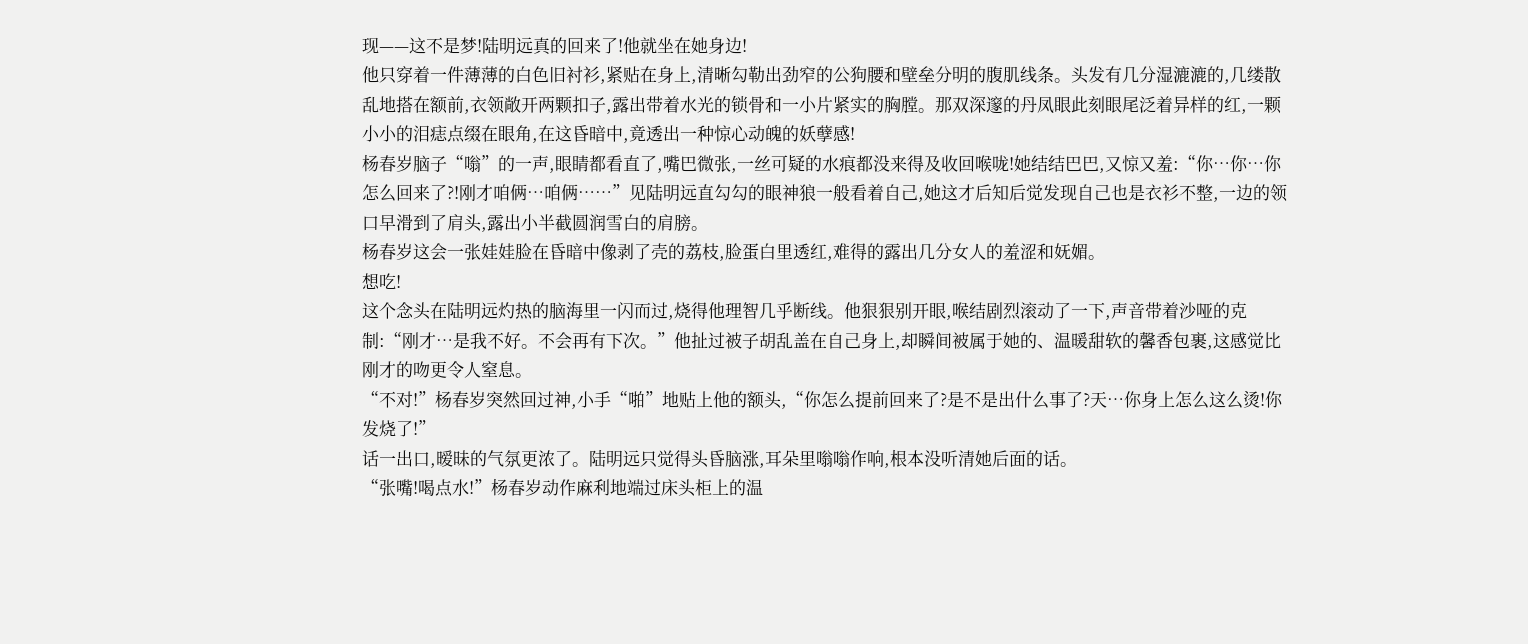现——这不是梦!陆明远真的回来了!他就坐在她身边!
他只穿着一件薄薄的白色旧衬衫,紧贴在身上,清晰勾勒出劲窄的公狗腰和壁垒分明的腹肌线条。头发有几分湿漉漉的,几缕散乱地搭在额前,衣领敞开两颗扣子,露出带着水光的锁骨和一小片紧实的胸膛。那双深邃的丹凤眼此刻眼尾泛着异样的红,一颗小小的泪痣点缀在眼角,在这昏暗中,竟透出一种惊心动魄的妖孽感!
杨春岁脑子“嗡”的一声,眼睛都看直了,嘴巴微张,一丝可疑的水痕都没来得及收回喉咙!她结结巴巴,又惊又羞:“你…你…你怎么回来了?!刚才咱俩…咱俩……”见陆明远直勾勾的眼神狼一般看着自己,她这才后知后觉发现自己也是衣衫不整,一边的领口早滑到了肩头,露出小半截圆润雪白的肩膀。
杨春岁这会一张娃娃脸在昏暗中像剥了壳的荔枝,脸蛋白里透红,难得的露出几分女人的羞涩和妩媚。
想吃!
这个念头在陆明远灼热的脑海里一闪而过,烧得他理智几乎断线。他狠狠别开眼,喉结剧烈滚动了一下,声音带着沙哑的克制:“刚才…是我不好。不会再有下次。”他扯过被子胡乱盖在自己身上,却瞬间被属于她的、温暖甜软的馨香包裹,这感觉比刚才的吻更令人窒息。
“不对!”杨春岁突然回过神,小手“啪”地贴上他的额头,“你怎么提前回来了?是不是出什么事了?天…你身上怎么这么烫!你发烧了!”
话一出口,暧昧的气氛更浓了。陆明远只觉得头昏脑涨,耳朵里嗡嗡作响,根本没听清她后面的话。
“张嘴!喝点水!”杨春岁动作麻利地端过床头柜上的温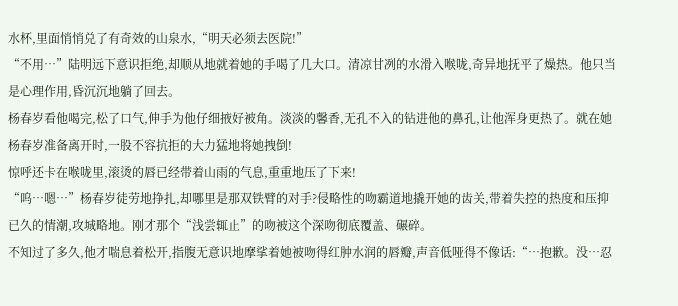水杯,里面悄悄兑了有奇效的山泉水,“明天必须去医院!”
“不用…”陆明远下意识拒绝,却顺从地就着她的手喝了几大口。清凉甘冽的水滑入喉咙,奇异地抚平了燥热。他只当是心理作用,昏沉沉地躺了回去。
杨春岁看他喝完,松了口气,伸手为他仔细掖好被角。淡淡的馨香,无孔不入的钻进他的鼻孔,让他浑身更热了。就在她杨春岁准备离开时,一股不容抗拒的大力猛地将她拽倒!
惊呼还卡在喉咙里,滚烫的唇已经带着山雨的气息,重重地压了下来!
“呜…嗯…”杨春岁徒劳地挣扎,却哪里是那双铁臂的对手?侵略性的吻霸道地撬开她的齿关,带着失控的热度和压抑已久的情潮,攻城略地。刚才那个“浅尝辄止”的吻被这个深吻彻底覆盖、碾碎。
不知过了多久,他才喘息着松开,指腹无意识地摩挲着她被吻得红肿水润的唇瓣,声音低哑得不像话:“…抱歉。没…忍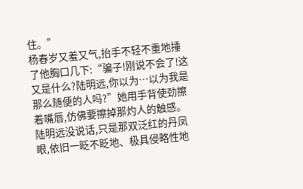住。”
杨春岁又羞又气,抬手不轻不重地捶了他胸口几下:“骗子!刚说不会了!这又是什么?陆明远,你以为…以为我是那么随便的人吗?”她用手背使劲擦着嘴唇,仿佛要擦掉那灼人的触感。
陆明远没说话,只是那双泛红的丹凤眼,依旧一眨不眨地、极具侵略性地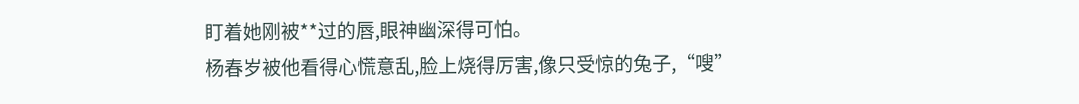盯着她刚被**过的唇,眼神幽深得可怕。
杨春岁被他看得心慌意乱,脸上烧得厉害,像只受惊的兔子,“嗖”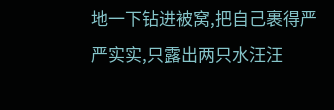地一下钻进被窝,把自己裹得严严实实,只露出两只水汪汪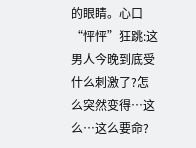的眼睛。心口“怦怦”狂跳:这男人今晚到底受什么刺激了?怎么突然变得…这么…这么要命?